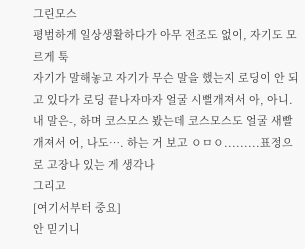그린모스
평범하게 일상생활하다가 아무 전조도 없이, 자기도 모르게 툭
자기가 말해놓고 자기가 무슨 말을 했는지 로딩이 안 되고 있다가 로딩 끝나자마자 얼굴 시뻘개져서 아, 아니. 내 말은-, 하며 코스모스 봤는데 코스모스도 얼굴 새빨개져서 어, 나도…. 하는 거 보고 ㅇㅁㅇ.........표정으로 고장나 있는 게 생각나
그리고
[여기서부터 중요]
안 믿기니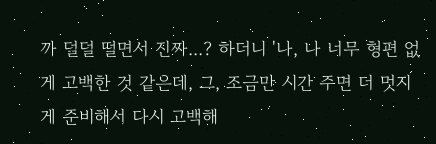까 덜덜 떨면서 진짜...? 하더니 '나, 나 너무 형편 없게 고백한 것 같은데, 그, 조금만 시간 주면 더 멋지게 준비해서 다시 고백해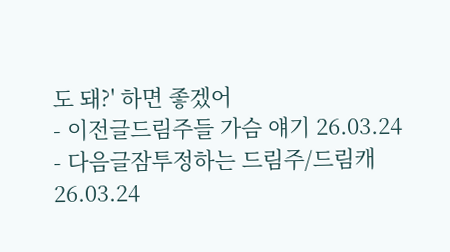도 돼?' 하면 좋겠어
- 이전글드림주들 가슴 얘기 26.03.24
- 다음글잠투정하는 드림주/드림캐 26.03.24